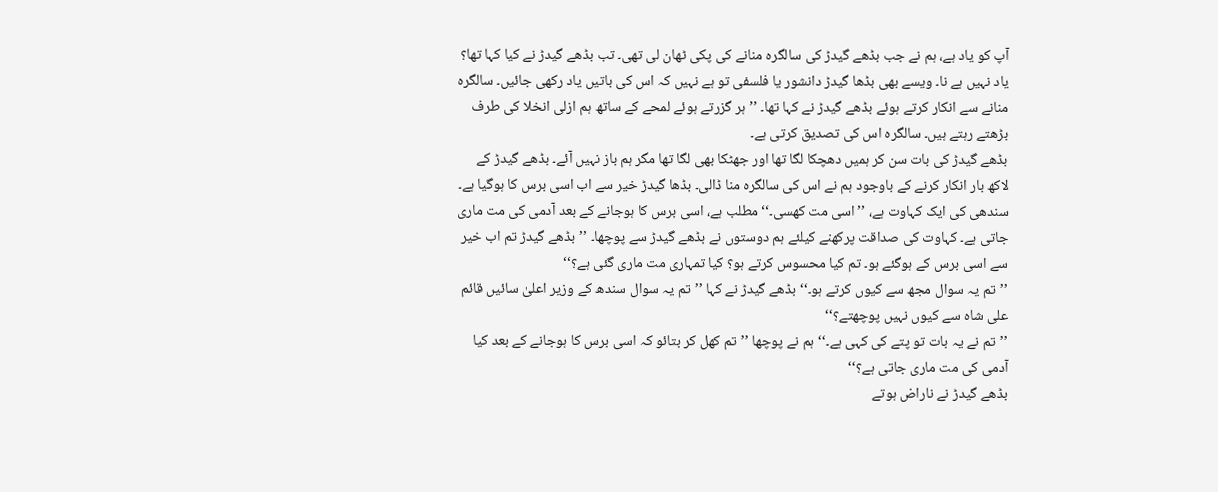آپ کو یاد ہے، ہم نے جب بڈھے گیدڑ کی سالگرہ منانے کی پکی ٹھان لی تھی۔ تب بڈھے گیدڑ نے کیا کہا تھا؟ یاد نہیں ہے نا۔ ویسے بھی بڈھا گیدڑ دانشور یا فلسفی تو ہے نہیں کہ اس کی باتیں یاد رکھی جائیں۔ سالگرہ منانے سے انکار کرتے ہوئے بڈھے گیدڑ نے کہا تھا۔ ’’ہر گزرتے ہوئے لمحے کے ساتھ ہم ازلی انخلا کی طرف بڑھتے رہتے ہیں۔ سالگرہ اس کی تصدیق کرتی ہے۔
بڈھے گیدڑ کی بات سن کر ہمیں دھچکا لگا تھا اور جھٹکا بھی لگا تھا مگر ہم باز نہیں آئے۔ بڈھے گیدڑ کے لاکھ بار انکار کرنے کے باوجود ہم نے اس کی سالگرہ منا ڈالی۔ بڈھا گیدڑ خیر سے اب اسی برس کا ہوگیا ہے۔ سندھی کی ایک کہاوت ہے، ’’اسی مت کھسی۔‘‘ مطلب ہے، اسی برس کا ہوجانے کے بعد آدمی کی مت ماری جاتی ہے۔ کہاوت کی صداقت پرکھنے کیلئے ہم دوستوں نے بڈھے گیدڑ سے پوچھا۔ ’’بڈھے گیدڑ تم اب خیر سے اسی برس کے ہوگئے ہو۔ تم کیا محسوس کرتے ہو؟ کیا تمہاری مت ماری گئی ہے؟‘‘
’’تم یہ سوال مجھ سے کیوں کرتے ہو۔‘‘ بڈھے گیدڑ نے کہا ’’تم یہ سوال سندھ کے وزیر اعلیٰ سائیں قائم علی شاہ سے کیوں نہیں پوچھتے؟‘‘
’’تم نے یہ بات تو پتے کی کہی ہے۔‘‘ ہم نے پوچھا ’’تم کھل کر بتائو کہ اسی برس کا ہوجانے کے بعد کیا آدمی کی مت ماری جاتی ہے؟‘‘
بڈھے گیدڑ نے ناراض ہوتے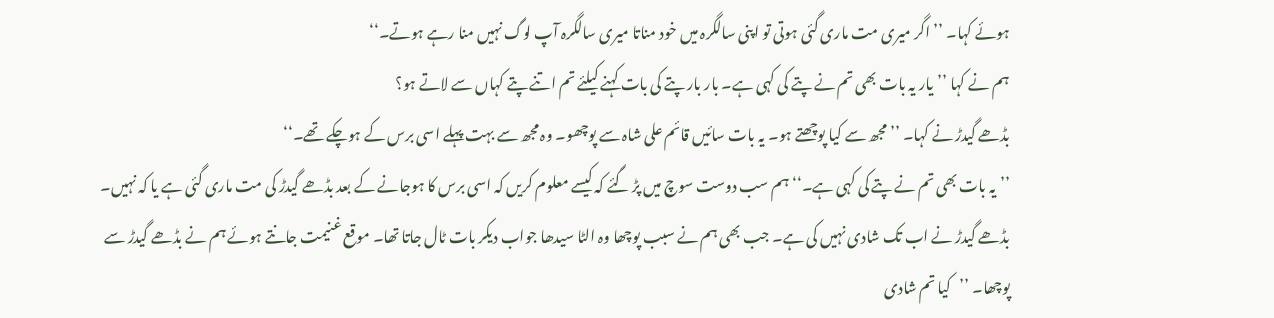ہوئے کہا۔ ’’ اگر میری مت ماری گئی ہوتی تو اپنی سالگرہ میں خود مناتا میری سالگرہ آپ لوگ نہیں منا رہے ہوتے۔‘‘
ہم نے کہا ’’یار یہ بات بھی تم نے پتے کی کہی ہے۔ بار بار پتے کی بات کہنے کیلئے تم اتنے پتے کہاں سے لاتے ہو؟
بڈھے گیدڑ نے کہا۔ ’’مجھ سے کیا پوچھتے ہو۔ یہ بات سائیں قائم علی شاہ سے پوچھو۔ وہ مجھ سے بہت پہلے اسی برس کے ہوچکے تھے۔‘‘
’’یہ بات بھی تم نے پتے کی کہی ہے۔‘‘ ہم سب دوست سوچ میں پڑ گئے کہ کیسے معلوم کریں کہ اسی برس کا ہوجانے کے بعد بڈھے گیدڑ کی مت ماری گئی ہے یا کہ نہیں۔ بڈھے گیدڑ نے اب تک شادی نہیں کی ہے۔ جب بھی ہم نے سبب پوچھا وہ الٹا سیدھا جواب دیکر بات ٹال جاتا تھا۔ موقع غنیمت جانتے ہوئے ہم نے بڈھے گیدڑ سے پوچھا۔ ’’کیا تم شادی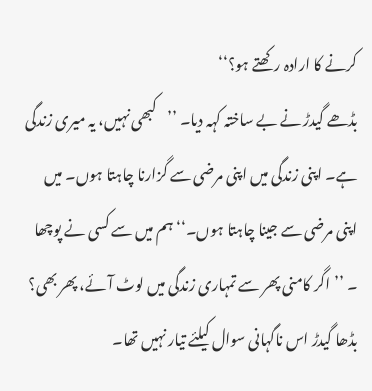کرنے کا ارادہ رکھتے ہو؟‘‘
بڈھے گیدڑ نے بے ساختہ کہہ دیا۔ ’’کبھی نہیں، یہ میری زندگی ہے۔ اپنی زندگی میں اپنی مرضی سے گزارنا چاہتا ہوں۔ میں اپنی مرضی سے جینا چاہتا ہوں۔‘‘ ہم میں سے کسی نے پوچھا ۔ ’’اگر کامنی پھر سے تمہاری زندگی میں لوٹ آئے، پھر بھی؟
بڈھا گیدڑ اس ناگہانی سوال کیلئے تیار نہیں تھا۔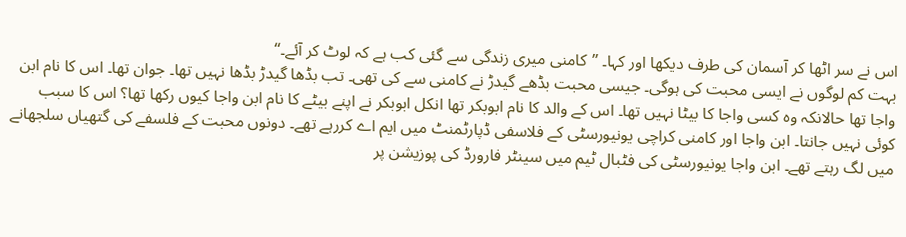اس نے سر اٹھا کر آسمان کی طرف دیکھا اور کہا۔ ’’کامنی میری زندگی سے گئی کب ہے کہ لوٹ کر آئے۔‘‘
بہت کم لوگوں نے ایسی محبت کی ہوگی۔ جیسی محبت بڈھے گیدڑ نے کامنی سے کی تھی۔ تب بڈھا گیدڑ بڈھا نہیں تھا۔ جوان تھا۔ اس کا نام ابن واجا تھا حالانکہ وہ کسی واجا کا بیٹا نہیں تھا۔ اس کے والد کا نام ابوبکر تھا انکل ابوبکر نے اپنے بیٹے کا نام ابن واجا کیوں رکھا تھا؟ اس کا سبب کوئی نہیں جانتا۔ ابن واجا اور کامنی کراچی یونیورسٹی کے فلاسفی ڈپارٹمنٹ میں ایم اے کررہے تھے۔ دونوں محبت کے فلسفے کی گتھیاں سلجھانے میں لگ رہتے تھے۔ ابن واجا یونیورسٹی کی فٹبال ٹیم میں سینٹر فارورڈ کی پوزیشن پر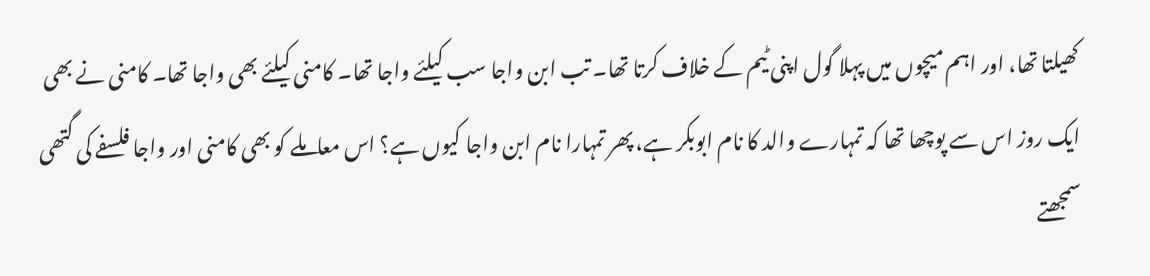کھیلتا تھا، اور اہم میچوں میں پہلا گول اپنی ٹیم کے خلاف کرتا تھا۔ تب ابن واجا سب کیلئے واجا تھا۔ کامنی کیلئے بھی واجا تھا۔ کامنی نے بھی ایک روز اس سے پوچھا تھا کہ تمہارے والد کا نام ابوبکر ہے، پھر تمہارا نام ابن واجا کیوں ہے؟ اس معاملے کو بھی کامنی اور واجا فلسفے کی گتھی سمجھتے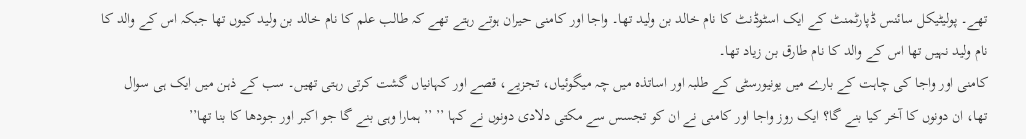تھے۔ پولیٹیکل سائنس ڈپارٹمنٹ کے ایک اسٹوڈنٹ کا نام خالد بن ولید تھا۔ واجا اور کامنی حیران ہوتے رہتے تھے کہ طالب علم کا نام خالد بن ولید کیوں تھا جبکہ اس کے والد کا نام ولید نہیں تھا اس کے والد کا نام طارق بن زیاد تھا۔
کامنی اور واجا کی چاہت کے بارے میں یونیورسٹی کے طلبہ اور اساتذہ میں چہ میگوئیاں، تجزیے، قصے اور کہانیاں گشت کرتی رہتی تھیں۔ سب کے ذہن میں ایک ہی سوال تھا، ان دونوں کا آخر کیا بنے گا؟ ایک روز واجا اور کامنی نے ان کو تجسس سے مکتی دلادی دونوں نے کہا ’’ ’’ہمارا وہی بنے گا جو اکبر اور جودھا کا بنا تھا’’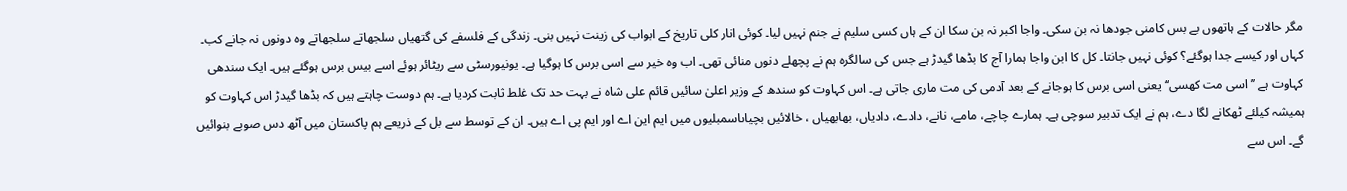مگر حالات کے ہاتھوں بے بس کامنی جودھا نہ بن سکی۔ واجا اکبر نہ بن سکا ان کے ہاں کسی سلیم نے جنم نہیں لیا۔ کوئی انار کلی تاریخ کے ابواب کی زینت نہیں بنی۔ زندگی کے فلسفے کی گتھیاں سلجھاتے سلجھاتے وہ دونوں نہ جانے کب۔ کہاں اور کیسے جدا ہوگئے؟ کوئی نہیں جانتا۔ کل کا ابن واجا ہمارا آج کا بڈھا گیدڑ ہے جس کی سالگرہ ہم نے پچھلے دنوں منائی تھی۔ اب وہ خیر سے اسی برس کا ہوگیا ہے۔ یونیورسٹی سے ریٹائر ہوئے اسے بیس برس ہوگئے ہیں۔ ایک سندھی کہاوت ہے ’’ اسی مت کھسی‘‘ یعنی اسی برس کا ہوجانے کے بعد آدمی کی مت ماری جاتی ہے۔ اس کہاوت کو سندھ کے وزیر اعلیٰ سائیں قائم علی شاہ نے بہت حد تک غلط ثابت کردیا ہے۔ ہم دوست چاہتے ہیں کہ بڈھا گیدڑ اس کہاوت کو ہمیشہ کیلئے ٹھکانے لگا دے، ہم نے ایک تدبیر سوچی ہے۔ ہمارے چاچے، مامے، نانے، دادے، دادیاں، بھابھیاں ، خالائیں بچیاںاسمبلیوں میں ایم این اے اور ایم پی اے ہیں۔ ان کے توسط سے بل کے ذریعے ہم پاکستان میں آٹھ دس صوبے بنوائیں گے۔ اس سے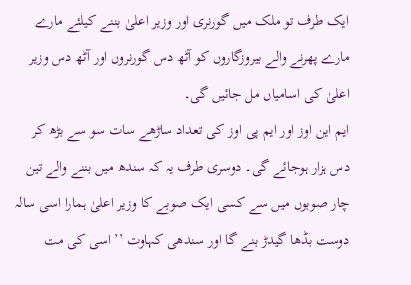ایک طرف تو ملک میں گورنری اور وزیر اعلیٰ بننے کیلئے مارے مارے پھرنے والے بیروزگاروں کو آٹھ دس گورنروں اور آٹھ دس وزیر اعلیٰ کی اسامیاں مل جائیں گی۔
ایم این اوز اور ایم پی اوز کی تعداد ساڑھے سات سو سے بڑھ کر دس ہزار ہوجائے گی۔ دوسری طرف یہ کہ سندھ میں بننے والے تین چار صوبوں میں سے کسی ایک صوبے کا وزیر اعلیٰ ہمارا اسی سالہ دوست بڈھا گیدڑ بنے گا اور سندھی کہاوت ’’ اسی کی مت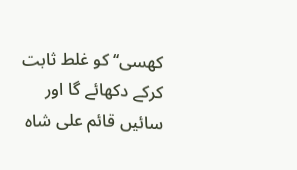کھسی‘‘ کو غلط ثابت کرکے دکھائے گا اور سائیں قائم علی شاہ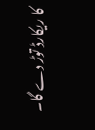کا ریکارڈ توڑ دے گا۔